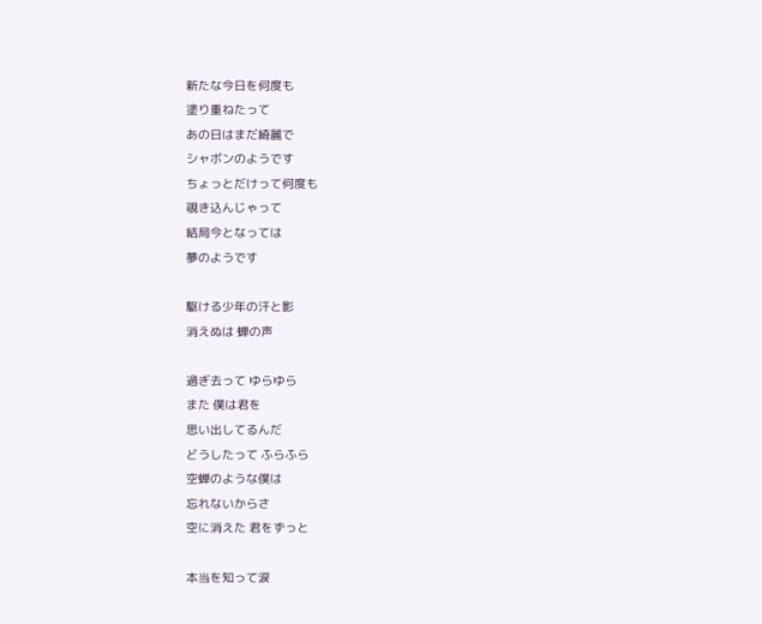新たな今日を何度も
塗り重ねたって
あの日はまだ綺麗で
シャボンのようです
ちょっとだけって何度も
覗き込んじゃって
結局今となっては
夢のようです

駆ける少年の汗と影
消えぬは 蝉の声

過ぎ去って ゆらゆら
また 僕は君を
思い出してるんだ
どうしたって ふらふら
空蝉のような僕は
忘れないからさ
空に消えた 君をずっと

本当を知って涙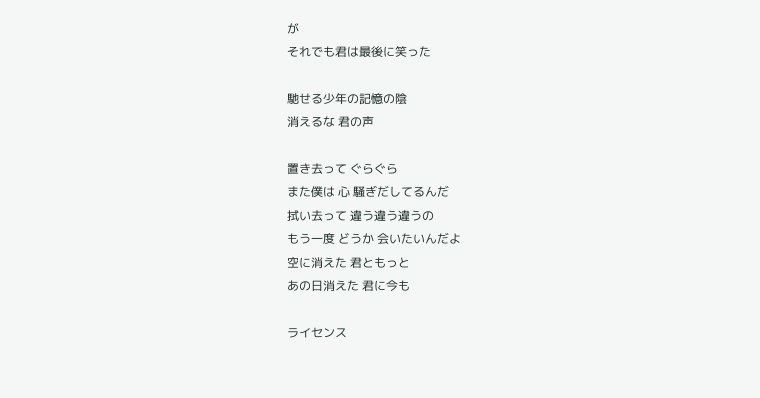が
それでも君は最後に笑った

馳せる少年の記憶の陰
消えるな 君の声

置き去って ぐらぐら
また僕は 心 騒ぎだしてるんだ
拭い去って 違う違う違うの
もう一度 どうか 会いたいんだよ
空に消えた 君ともっと
あの日消えた 君に今も

ライセンス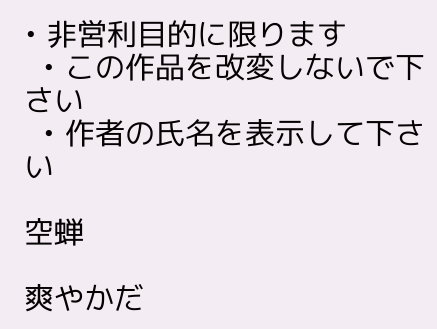• 非営利目的に限ります
  • この作品を改変しないで下さい
  • 作者の氏名を表示して下さい

空蝉

爽やかだ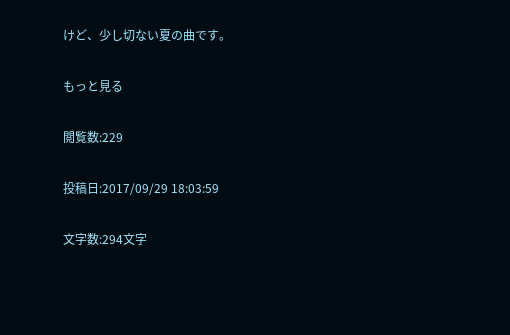けど、少し切ない夏の曲です。

もっと見る

閲覧数:229

投稿日:2017/09/29 18:03:59

文字数:294文字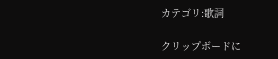カテゴリ:歌詞

クリップボードに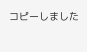コピーしました